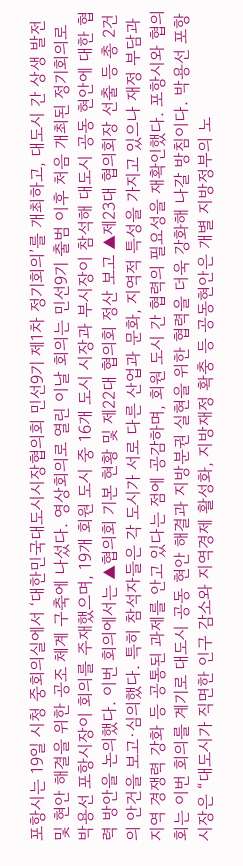포항시는 19일 시청 중회의실에서 ‘대한민국대도시시장협의회 민선9기 제1차 정기회의’를 개최하고, 대도시 간 상생 발전 및 현안 해결을 위한 공조 체계 구축에 나섰다. 영상회의로 열린 이날 회의는 민선9기 출범 이후 처음 개최된 정기회의로 박용선 포항시장이 회의를 주재했으며, 19개 회원 도시 중 16개 도시 시장과 부시장이 참석해 대도시 공동 현안에 대한 협력 방안을 논의했다. 이번 회의에서는 ▲협의회 기본 현황 및 제22대 협의회 정산 보고 ▲제23대 협의회장 선출 등 총 2건의 안건을 보고·심의했다. 특히 참석자들은 각 도시가 서로 다른 산업과 문화, 지역적 특성을 가지고 있으나 재정 부담과 지역 경쟁력 강화 등 공통된 과제를 안고 있다는 점에 공감하며, 회원 도시 간 협력의 필요성을 재확인했다. 포항시와 협의회는 이번 회의를 계기로 대도시 공동 현안 해결과 지방분권 실현을 위한 협력을 더욱 강화해 나갈 방침이다. 박용선 포항시장은 “대도시가 직면한 인구 감소와 지역경제 활성화, 지방재정 확충 등 공동현안은 개별 지방정부의 노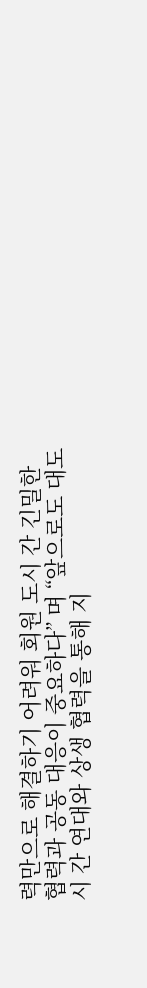력만으로 해결하기 어려워 회원 도시 간 긴밀한 협력과 공동 대응이 중요하다” 며 “앞으로도 대도시 간 연대와 상생 협력을 통해 지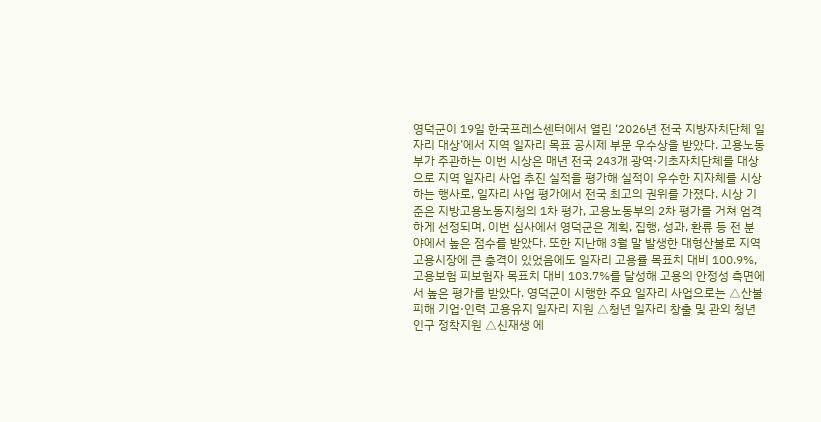영덕군이 19일 한국프레스센터에서 열린 ‘2026년 전국 지방자치단체 일자리 대상’에서 지역 일자리 목표 공시제 부문 우수상을 받았다. 고용노동부가 주관하는 이번 시상은 매년 전국 243개 광역·기초자치단체를 대상으로 지역 일자리 사업 추진 실적을 평가해 실적이 우수한 지자체를 시상하는 행사로, 일자리 사업 평가에서 전국 최고의 권위를 가졌다. 시상 기준은 지방고용노동지청의 1차 평가, 고용노동부의 2차 평가를 거쳐 엄격하게 선정되며, 이번 심사에서 영덕군은 계획, 집행, 성과, 환류 등 전 분야에서 높은 점수를 받았다. 또한 지난해 3월 말 발생한 대형산불로 지역 고용시장에 큰 충격이 있었음에도 일자리 고용률 목표치 대비 100.9%, 고용보험 피보험자 목표치 대비 103.7%를 달성해 고용의 안정성 측면에서 높은 평가를 받았다. 영덕군이 시행한 주요 일자리 사업으로는 △산불 피해 기업·인력 고용유지 일자리 지원 △청년 일자리 창출 및 관외 청년인구 정착지원 △신재생 에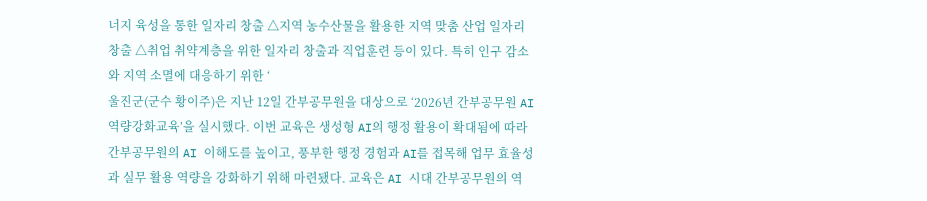너지 육성을 통한 일자리 창출 △지역 농수산물을 활용한 지역 맞춤 산업 일자리 창출 △취업 취약계층을 위한 일자리 창출과 직업훈련 등이 있다. 특히 인구 감소와 지역 소멸에 대응하기 위한 ‘
울진군(군수 황이주)은 지난 12일 간부공무원을 대상으로 ‘2026년 간부공무원 AI 역량강화교육’을 실시했다. 이번 교육은 생성형 AI의 행정 활용이 확대됨에 따라 간부공무원의 AI 이해도를 높이고, 풍부한 행정 경험과 AI를 접목해 업무 효율성과 실무 활용 역량을 강화하기 위해 마련됐다. 교육은 AI 시대 간부공무원의 역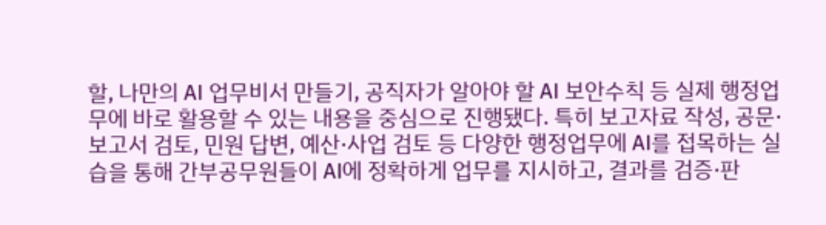할, 나만의 AI 업무비서 만들기, 공직자가 알아야 할 AI 보안수칙 등 실제 행정업무에 바로 활용할 수 있는 내용을 중심으로 진행됐다. 특히 보고자료 작성, 공문·보고서 검토, 민원 답변, 예산·사업 검토 등 다양한 행정업무에 AI를 접목하는 실습을 통해 간부공무원들이 AI에 정확하게 업무를 지시하고, 결과를 검증·판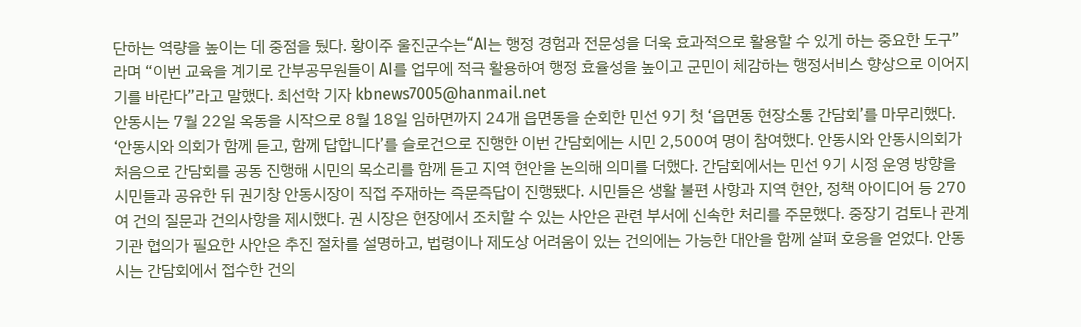단하는 역량을 높이는 데 중점을 뒀다. 황이주 울진군수는“AI는 행정 경험과 전문성을 더욱 효과적으로 활용할 수 있게 하는 중요한 도구”라며 “이번 교육을 계기로 간부공무원들이 AI를 업무에 적극 활용하여 행정 효율성을 높이고 군민이 체감하는 행정서비스 향상으로 이어지기를 바란다”라고 말했다. 최선학 기자 kbnews7005@hanmail.net
안동시는 7월 22일 옥동을 시작으로 8월 18일 임하면까지 24개 읍면동을 순회한 민선 9기 첫 ‘읍면동 현장소통 간담회’를 마무리했다. ‘안동시와 의회가 함께 듣고, 함께 답합니다’를 슬로건으로 진행한 이번 간담회에는 시민 2,500여 명이 참여했다. 안동시와 안동시의회가 처음으로 간담회를 공동 진행해 시민의 목소리를 함께 듣고 지역 현안을 논의해 의미를 더했다. 간담회에서는 민선 9기 시정 운영 방향을 시민들과 공유한 뒤 권기창 안동시장이 직접 주재하는 즉문즉답이 진행됐다. 시민들은 생활 불편 사항과 지역 현안, 정책 아이디어 등 270여 건의 질문과 건의사항을 제시했다. 권 시장은 현장에서 조치할 수 있는 사안은 관련 부서에 신속한 처리를 주문했다. 중장기 검토나 관계기관 협의가 필요한 사안은 추진 절차를 설명하고, 법령이나 제도상 어려움이 있는 건의에는 가능한 대안을 함께 살펴 호응을 얻었다. 안동시는 간담회에서 접수한 건의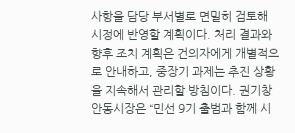사항을 담당 부서별로 면밀히 검토해 시정에 반영할 계획이다. 처리 결과와 향후 조치 계획은 건의자에게 개별적으로 안내하고, 중장기 과제는 추진 상황을 지속해서 관리할 방침이다. 권기창 안동시장은 “민선 9기 출범과 함께 시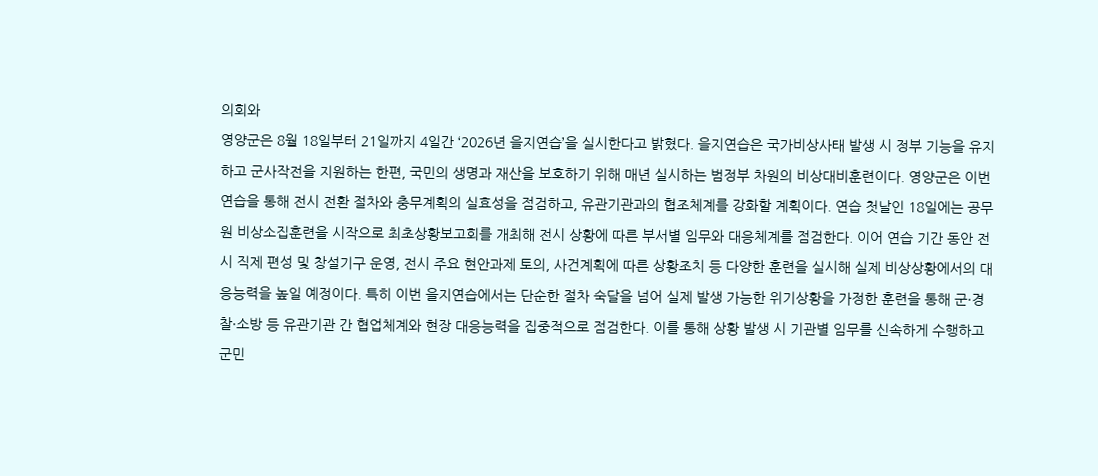의회와
영양군은 8월 18일부터 21일까지 4일간 ‘2026년 을지연습’을 실시한다고 밝혔다. 을지연습은 국가비상사태 발생 시 정부 기능을 유지하고 군사작전을 지원하는 한편, 국민의 생명과 재산을 보호하기 위해 매년 실시하는 범정부 차원의 비상대비훈련이다. 영양군은 이번 연습을 통해 전시 전환 절차와 충무계획의 실효성을 점검하고, 유관기관과의 협조체계를 강화할 계획이다. 연습 첫날인 18일에는 공무원 비상소집훈련을 시작으로 최초상황보고회를 개최해 전시 상황에 따른 부서별 임무와 대응체계를 점검한다. 이어 연습 기간 동안 전시 직제 편성 및 창설기구 운영, 전시 주요 현안과제 토의, 사건계획에 따른 상황조치 등 다양한 훈련을 실시해 실제 비상상황에서의 대응능력을 높일 예정이다. 특히 이번 을지연습에서는 단순한 절차 숙달을 넘어 실제 발생 가능한 위기상황을 가정한 훈련을 통해 군·경찰·소방 등 유관기관 간 협업체계와 현장 대응능력을 집중적으로 점검한다. 이를 통해 상황 발생 시 기관별 임무를 신속하게 수행하고 군민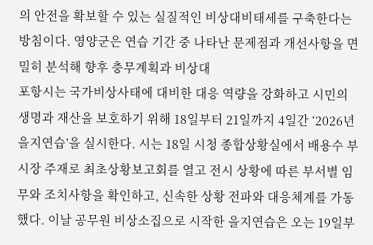의 안전을 확보할 수 있는 실질적인 비상대비태세를 구축한다는 방침이다. 영양군은 연습 기간 중 나타난 문제점과 개선사항을 면밀히 분석해 향후 충무계획과 비상대
포항시는 국가비상사태에 대비한 대응 역량을 강화하고 시민의 생명과 재산을 보호하기 위해 18일부터 21일까지 4일간 ‘2026년 을지연습’을 실시한다. 시는 18일 시청 종합상황실에서 배용수 부시장 주재로 최초상황보고회를 열고 전시 상황에 따른 부서별 임무와 조치사항을 확인하고, 신속한 상황 전파와 대응체계를 가동했다. 이날 공무원 비상소집으로 시작한 을지연습은 오는 19일부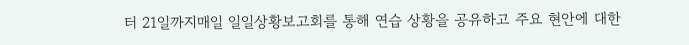터 21일까지매일 일일상황보고회를 통해 연습 상황을 공유하고 주요 현안에 대한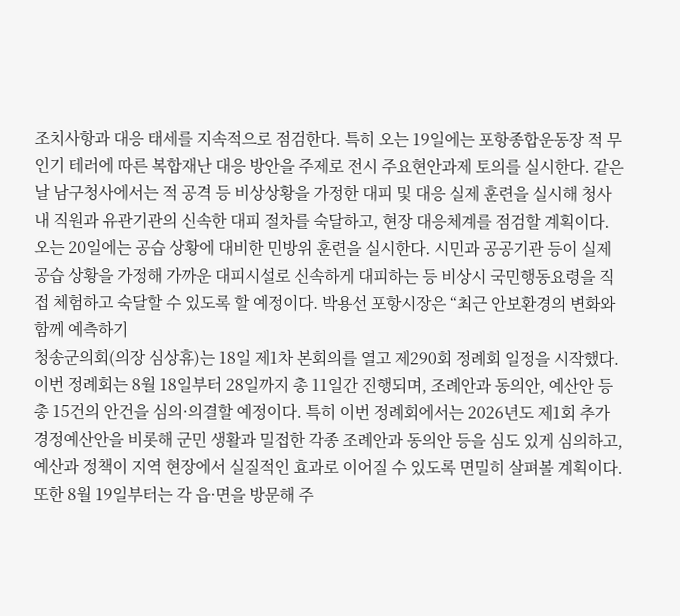조치사항과 대응 태세를 지속적으로 점검한다. 특히 오는 19일에는 포항종합운동장 적 무인기 테러에 따른 복합재난 대응 방안을 주제로 전시 주요현안과제 토의를 실시한다. 같은 날 남구청사에서는 적 공격 등 비상상황을 가정한 대피 및 대응 실제 훈련을 실시해 청사 내 직원과 유관기관의 신속한 대피 절차를 숙달하고, 현장 대응체계를 점검할 계획이다. 오는 20일에는 공습 상황에 대비한 민방위 훈련을 실시한다. 시민과 공공기관 등이 실제 공습 상황을 가정해 가까운 대피시설로 신속하게 대피하는 등 비상시 국민행동요령을 직접 체험하고 숙달할 수 있도록 할 예정이다. 박용선 포항시장은 “최근 안보환경의 변화와 함께 예측하기
청송군의회(의장 심상휴)는 18일 제1차 본회의를 열고 제290회 정례회 일정을 시작했다. 이번 정례회는 8월 18일부터 28일까지 총 11일간 진행되며, 조례안과 동의안, 예산안 등 총 15건의 안건을 심의·의결할 예정이다. 특히 이번 정례회에서는 2026년도 제1회 추가경정예산안을 비롯해 군민 생활과 밀접한 각종 조례안과 동의안 등을 심도 있게 심의하고, 예산과 정책이 지역 현장에서 실질적인 효과로 이어질 수 있도록 면밀히 살펴볼 계획이다. 또한 8월 19일부터는 각 읍·면을 방문해 주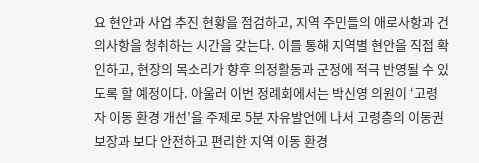요 현안과 사업 추진 현황을 점검하고, 지역 주민들의 애로사항과 건의사항을 청취하는 시간을 갖는다. 이를 통해 지역별 현안을 직접 확인하고, 현장의 목소리가 향후 의정활동과 군정에 적극 반영될 수 있도록 할 예정이다. 아울러 이번 정례회에서는 박신영 의원이 ‘고령자 이동 환경 개선’을 주제로 5분 자유발언에 나서 고령층의 이동권 보장과 보다 안전하고 편리한 지역 이동 환경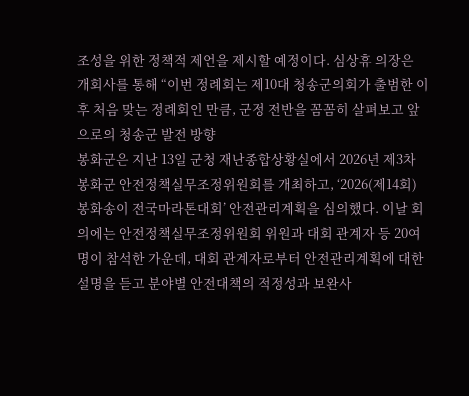조성을 위한 정책적 제언을 제시할 예정이다. 심상휴 의장은 개회사를 통해 “이번 정례회는 제10대 청송군의회가 출범한 이후 처음 맞는 정례회인 만큼, 군정 전반을 꼼꼼히 살펴보고 앞으로의 청송군 발전 방향
봉화군은 지난 13일 군청 재난종합상황실에서 2026년 제3차 봉화군 안전정책실무조정위원회를 개최하고, ‘2026(제14회) 봉화송이 전국마라톤대회’ 안전관리계획을 심의했다. 이날 회의에는 안전정책실무조정위원회 위원과 대회 관계자 등 20여명이 참석한 가운데, 대회 관계자로부터 안전관리계획에 대한 설명을 듣고 분야별 안전대책의 적정성과 보완사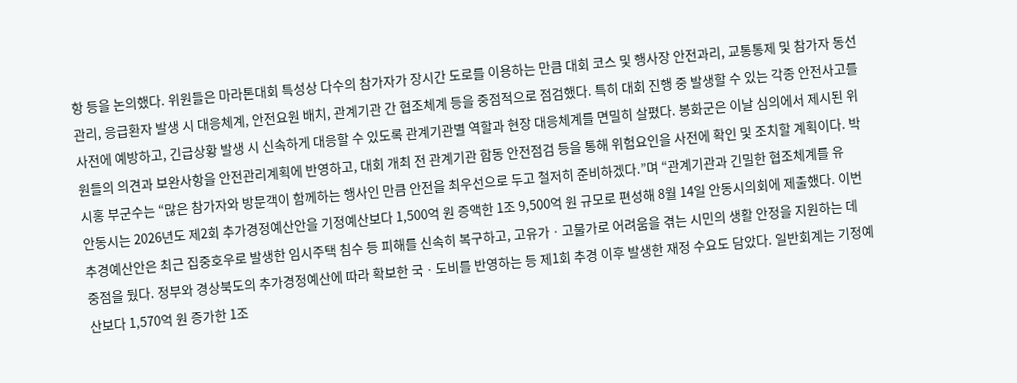항 등을 논의했다. 위원들은 마라톤대회 특성상 다수의 참가자가 장시간 도로를 이용하는 만큼 대회 코스 및 행사장 안전과리, 교통통제 및 참가자 동선 관리, 응급환자 발생 시 대응체계, 안전요원 배치, 관계기관 간 협조체계 등을 중점적으로 점검했다. 특히 대회 진행 중 발생할 수 있는 각종 안전사고를 사전에 예방하고, 긴급상황 발생 시 신속하게 대응할 수 있도록 관계기관별 역할과 현장 대응체계를 면밀히 살폈다. 봉화군은 이날 심의에서 제시된 위원들의 의견과 보완사항을 안전관리계획에 반영하고, 대회 개최 전 관계기관 합동 안전점검 등을 통해 위험요인을 사전에 확인 및 조치할 계획이다. 박시홍 부군수는 “많은 참가자와 방문객이 함께하는 행사인 만큼 안전을 최우선으로 두고 철저히 준비하겠다.”며 “관계기관과 긴밀한 협조체계를 유
안동시는 2026년도 제2회 추가경정예산안을 기정예산보다 1,500억 원 증액한 1조 9,500억 원 규모로 편성해 8월 14일 안동시의회에 제출했다. 이번 추경예산안은 최근 집중호우로 발생한 임시주택 침수 등 피해를 신속히 복구하고, 고유가ㆍ고물가로 어려움을 겪는 시민의 생활 안정을 지원하는 데 중점을 뒀다. 정부와 경상북도의 추가경정예산에 따라 확보한 국ㆍ도비를 반영하는 등 제1회 추경 이후 발생한 재정 수요도 담았다. 일반회계는 기정예산보다 1,570억 원 증가한 1조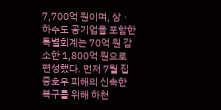7,700억 원이며, 상ㆍ하수도 공기업을 포함한 특별회계는 70억 원 감소한 1,800억 원으로 편성했다. 먼저 7월 집중호우 피해의 신속한 복구를 위해 하천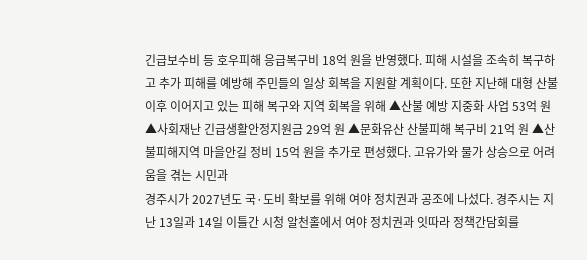긴급보수비 등 호우피해 응급복구비 18억 원을 반영했다. 피해 시설을 조속히 복구하고 추가 피해를 예방해 주민들의 일상 회복을 지원할 계획이다. 또한 지난해 대형 산불 이후 이어지고 있는 피해 복구와 지역 회복을 위해 ▲산불 예방 지중화 사업 53억 원 ▲사회재난 긴급생활안정지원금 29억 원 ▲문화유산 산불피해 복구비 21억 원 ▲산불피해지역 마을안길 정비 15억 원을 추가로 편성했다. 고유가와 물가 상승으로 어려움을 겪는 시민과
경주시가 2027년도 국·도비 확보를 위해 여야 정치권과 공조에 나섰다. 경주시는 지난 13일과 14일 이틀간 시청 알천홀에서 여야 정치권과 잇따라 정책간담회를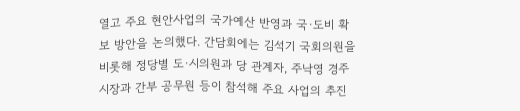열고 주요 현안사업의 국가예산 반영과 국·도비 확보 방안을 논의했다. 간담회에는 김석기 국회의원을 비롯해 정당별 도·시의원과 당 관계자, 주낙영 경주시장과 간부 공무원 등이 참석해 주요 사업의 추진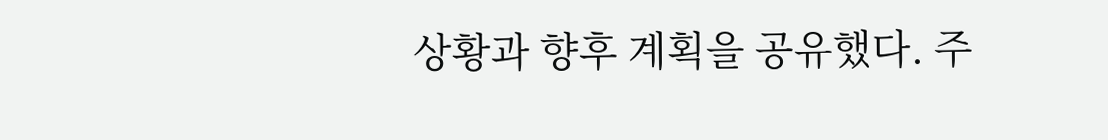상황과 향후 계획을 공유했다. 주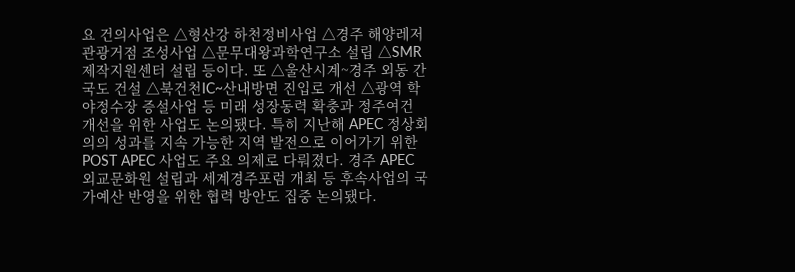요 건의사업은 △형산강 하천정비사업 △경주 해양레저관광거점 조성사업 △문무대왕과학연구소 설립 △SMR 제작지원센터 설립 등이다. 또 △울산시계~경주 외동 간 국도 건설 △북건천IC~산내방면 진입로 개선 △광역 학야정수장 증설사업 등 미래 성장동력 확충과 정주여건 개선을 위한 사업도 논의됐다. 특히 지난해 APEC 정상회의의 성과를 지속 가능한 지역 발전으로 이어가기 위한 POST APEC 사업도 주요 의제로 다뤄졌다. 경주 APEC 외교문화원 설립과 세계경주포럼 개최 등 후속사업의 국가예산 반영을 위한 협력 방안도 집중 논의됐다.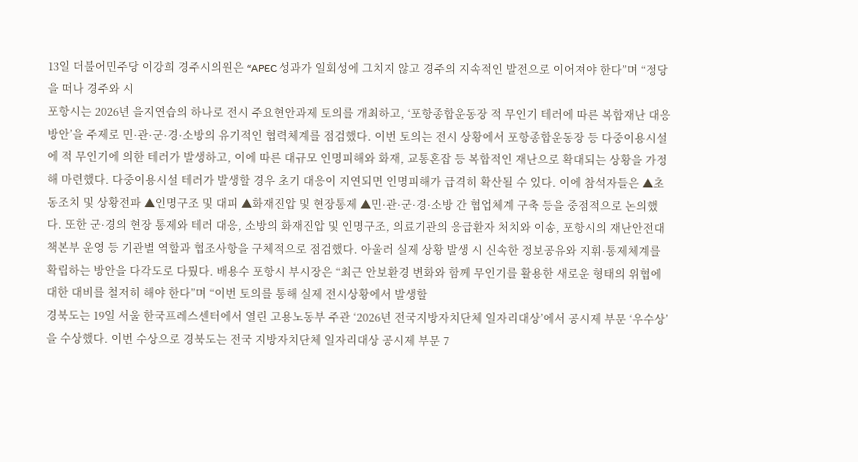13일 더불어민주당 이강희 경주시의원은 “APEC 성과가 일회성에 그치지 않고 경주의 지속적인 발전으로 이어져야 한다”며 “정당을 떠나 경주와 시
포항시는 2026년 을지연습의 하나로 전시 주요현안과제 토의를 개최하고, ‘포항종합운동장 적 무인기 테러에 따른 복합재난 대응방안’을 주제로 민·관·군·경·소방의 유기적인 협력체계를 점검했다. 이번 토의는 전시 상황에서 포항종합운동장 등 다중이용시설에 적 무인기에 의한 테러가 발생하고, 이에 따른 대규모 인명피해와 화재, 교통혼잡 등 복합적인 재난으로 확대되는 상황을 가정해 마련했다. 다중이용시설 테러가 발생할 경우 초기 대응이 지연되면 인명피해가 급격히 확산될 수 있다. 이에 참석자들은 ▲초동조치 및 상황전파 ▲인명구조 및 대피 ▲화재진압 및 현장통제 ▲민·관·군·경·소방 간 협업체계 구축 등을 중점적으로 논의했다. 또한 군·경의 현장 통제와 테러 대응, 소방의 화재진압 및 인명구조, 의료기관의 응급환자 처치와 이송, 포항시의 재난안전대책본부 운영 등 기관별 역할과 협조사항을 구체적으로 점검했다. 아울러 실제 상황 발생 시 신속한 정보공유와 지휘·통제체계를 확립하는 방안을 다각도로 다뤘다. 배용수 포항시 부시장은 “최근 안보환경 변화와 함께 무인기를 활용한 새로운 형태의 위협에 대한 대비를 철저히 해야 한다”며 “이번 토의를 통해 실제 전시상황에서 발생할
경북도는 19일 서울 한국프레스센터에서 열린 고용노동부 주관 ‘2026년 전국지방자치단체 일자리대상’에서 공시제 부문 ‘우수상’을 수상했다. 이번 수상으로 경북도는 전국 지방자치단체 일자리대상 공시제 부문 7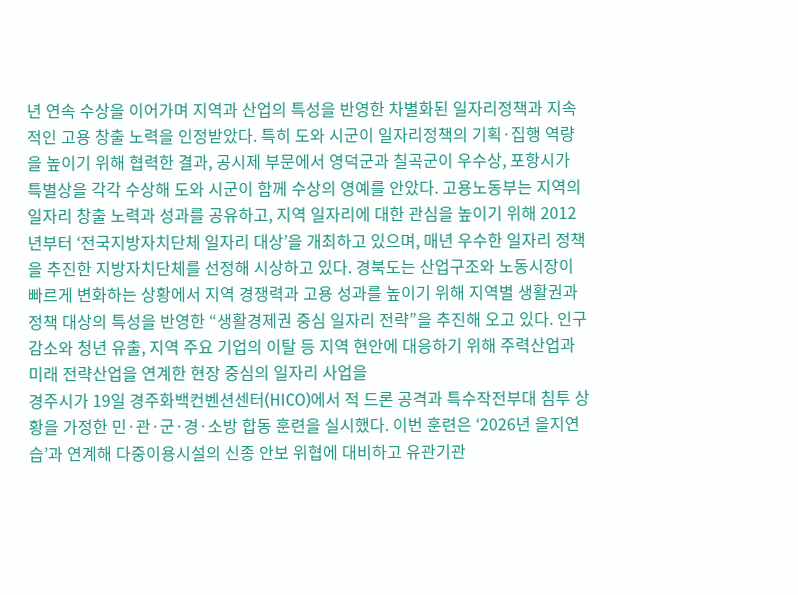년 연속 수상을 이어가며 지역과 산업의 특성을 반영한 차별화된 일자리정책과 지속적인 고용 창출 노력을 인정받았다. 특히 도와 시군이 일자리정책의 기획·집행 역량을 높이기 위해 협력한 결과, 공시제 부문에서 영덕군과 칠곡군이 우수상, 포항시가 특별상을 각각 수상해 도와 시군이 함께 수상의 영예를 안았다. 고용노동부는 지역의 일자리 창출 노력과 성과를 공유하고, 지역 일자리에 대한 관심을 높이기 위해 2012년부터 ‘전국지방자치단체 일자리 대상’을 개최하고 있으며, 매년 우수한 일자리 정책을 추진한 지방자치단체를 선정해 시상하고 있다. 경북도는 산업구조와 노동시장이 빠르게 변화하는 상황에서 지역 경쟁력과 고용 성과를 높이기 위해 지역별 생활권과 정책 대상의 특성을 반영한 “생활경제권 중심 일자리 전략”을 추진해 오고 있다. 인구감소와 청년 유출, 지역 주요 기업의 이탈 등 지역 현안에 대응하기 위해 주력산업과 미래 전략산업을 연계한 현장 중심의 일자리 사업을
경주시가 19일 경주화백컨벤션센터(HICO)에서 적 드론 공격과 특수작전부대 침투 상황을 가정한 민·관·군·경·소방 합동 훈련을 실시했다. 이번 훈련은 ‘2026년 을지연습’과 연계해 다중이용시설의 신종 안보 위협에 대비하고 유관기관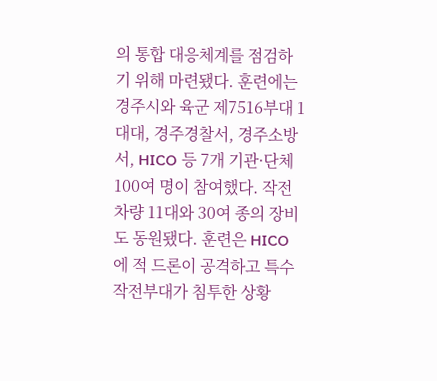의 통합 대응체계를 점검하기 위해 마련됐다. 훈련에는 경주시와 육군 제7516부대 1대대, 경주경찰서, 경주소방서, HICO 등 7개 기관·단체 100여 명이 참여했다. 작전 차량 11대와 30여 종의 장비도 동원됐다. 훈련은 HICO에 적 드론이 공격하고 특수작전부대가 침투한 상황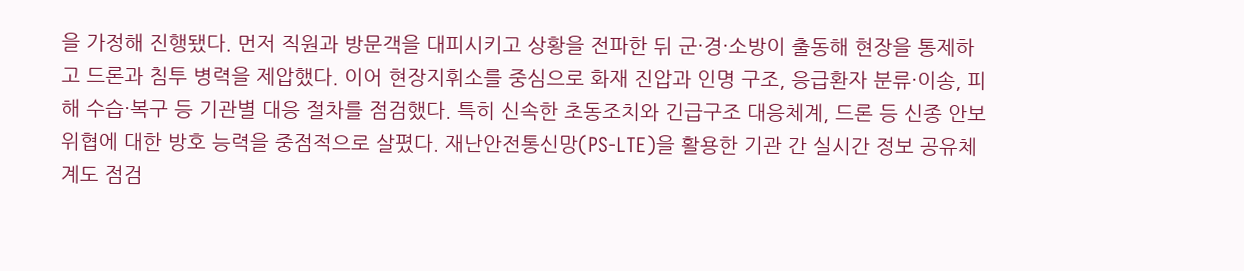을 가정해 진행됐다. 먼저 직원과 방문객을 대피시키고 상황을 전파한 뒤 군·경·소방이 출동해 현장을 통제하고 드론과 침투 병력을 제압했다. 이어 현장지휘소를 중심으로 화재 진압과 인명 구조, 응급환자 분류·이송, 피해 수습·복구 등 기관별 대응 절차를 점검했다. 특히 신속한 초동조치와 긴급구조 대응체계, 드론 등 신종 안보 위협에 대한 방호 능력을 중점적으로 살폈다. 재난안전통신망(PS-LTE)을 활용한 기관 간 실시간 정보 공유체계도 점검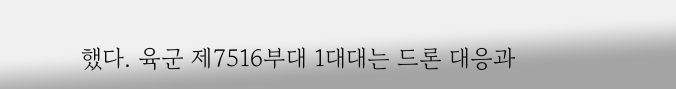했다. 육군 제7516부대 1대대는 드론 대응과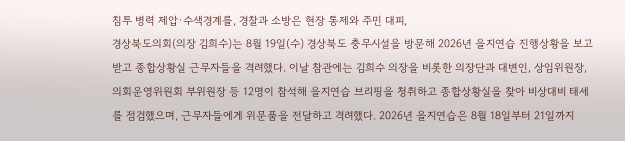침투 병력 제압·수색경계를, 경찰과 소방은 현장 통제와 주민 대피,
경상북도의회(의장 김희수)는 8월 19일(수) 경상북도 충무시설을 방문해 2026년 을지연습 진행상황을 보고받고 종합상황실 근무자들을 격려했다. 이날 참관에는 김희수 의장을 비롯한 의장단과 대변인, 상임위원장, 의회운영위원회 부위원장 등 12명이 참석해 을지연습 브리핑을 청취하고 종합상황실을 찾아 비상대비 태세를 점검했으며, 근무자들에게 위문품을 전달하고 격려했다. 2026년 을지연습은 8월 18일부터 21일까지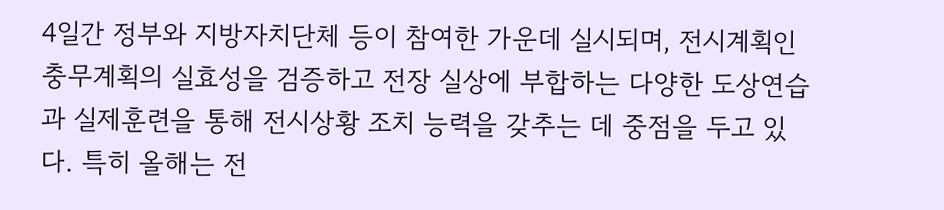4일간 정부와 지방자치단체 등이 참여한 가운데 실시되며, 전시계획인 충무계획의 실효성을 검증하고 전장 실상에 부합하는 다양한 도상연습과 실제훈련을 통해 전시상황 조치 능력을 갖추는 데 중점을 두고 있다. 특히 올해는 전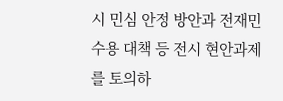시 민심 안정 방안과 전재민 수용 대책 등 전시 현안과제를 토의하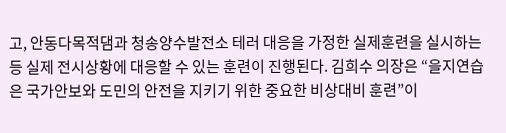고, 안동다목적댐과 청송양수발전소 테러 대응을 가정한 실제훈련을 실시하는 등 실제 전시상황에 대응할 수 있는 훈련이 진행된다. 김희수 의장은 “을지연습은 국가안보와 도민의 안전을 지키기 위한 중요한 비상대비 훈련”이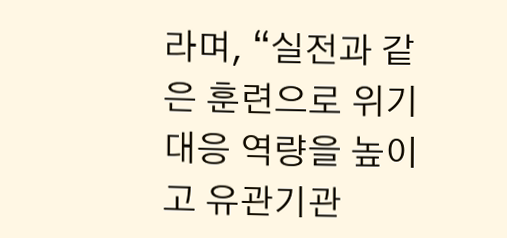라며, “실전과 같은 훈련으로 위기 대응 역량을 높이고 유관기관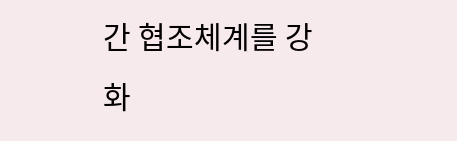간 협조체계를 강화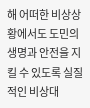해 어떠한 비상상황에서도 도민의 생명과 안전을 지킬 수 있도록 실질적인 비상대